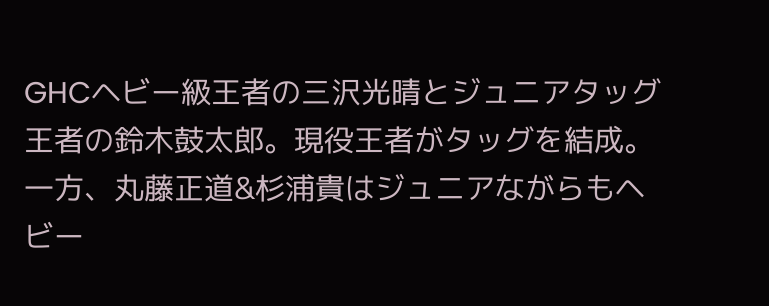GHCヘビー級王者の三沢光晴とジュニアタッグ王者の鈴木鼓太郎。現役王者がタッグを結成。一方、丸藤正道&杉浦貴はジュニアながらもヘビー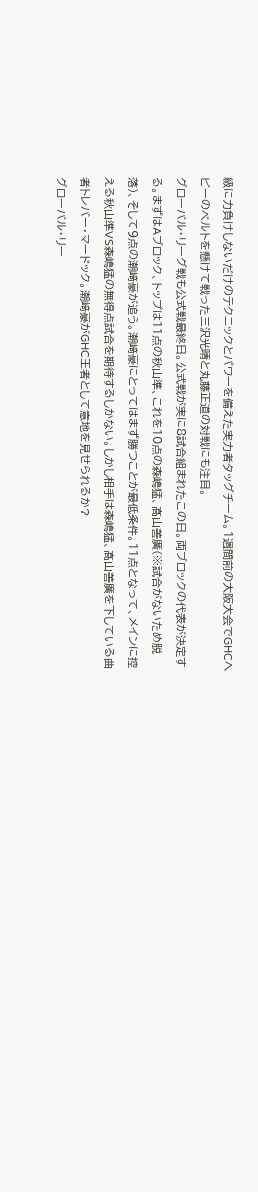級に力負けしないだけのテクニックとパワーを備えた実力者タッグチーム。1週間前の大阪大会でGHCヘビーのベルトを懸けて戦った三沢光晴と丸藤正道の対戦にも注目。
グローバル・リーグ戦も公式戦最終日。公式戦が実に8試合組まれたこの日。両ブロックの代表が決定する。まずはAブロック、トップは11点の秋山準、これを10点の森嶋猛、髙山善廣(※試合がないため脱落)、そして9点の潮﨑豪が追う。潮﨑豪にとってはまず勝つことが最低条件。11点となって、メインに控える秋山準VS森嶋猛の無得点試合を期待するしかない。しかし相手は森嶋猛、髙山善廣を下している曲者トレバー・マードック。潮﨑豪がGHC王者として意地を見せられるか?
グローバル・リー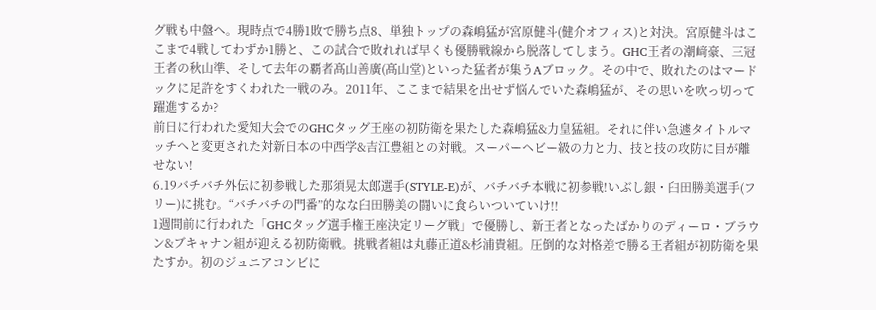グ戦も中盤へ。現時点で4勝1敗で勝ち点8、単独トップの森嶋猛が宮原健斗(健介オフィス)と対決。宮原健斗はここまで4戦してわずか1勝と、この試合で敗れれば早くも優勝戦線から脱落してしまう。GHC王者の潮﨑豪、三冠王者の秋山準、そして去年の覇者髙山善廣(髙山堂)といった猛者が集うAブロック。その中で、敗れたのはマードックに足許をすくわれた一戦のみ。2011年、ここまで結果を出せず悩んでいた森嶋猛が、その思いを吹っ切って躍進するか?
前日に行われた愛知大会でのGHCタッグ王座の初防衛を果たした森嶋猛&力皇猛組。それに伴い急遽タイトルマッチへと変更された対新日本の中西学&吉江豊組との対戦。スーパーヘビー級の力と力、技と技の攻防に目が離せない!
6.19バチバチ外伝に初参戦した那須晃太郎選手(STYLE-E)が、バチバチ本戦に初参戦!いぶし銀・臼田勝美選手(フリー)に挑む。“バチバチの門番”的なな臼田勝美の闘いに食らいついていけ!!
1週間前に行われた「GHCタッグ選手権王座決定リーグ戦」で優勝し、新王者となったばかりのディーロ・ブラウン&ブキャナン組が迎える初防衛戦。挑戦者組は丸藤正道&杉浦貴組。圧倒的な対格差で勝る王者組が初防衛を果たすか。初のジュニアコンビに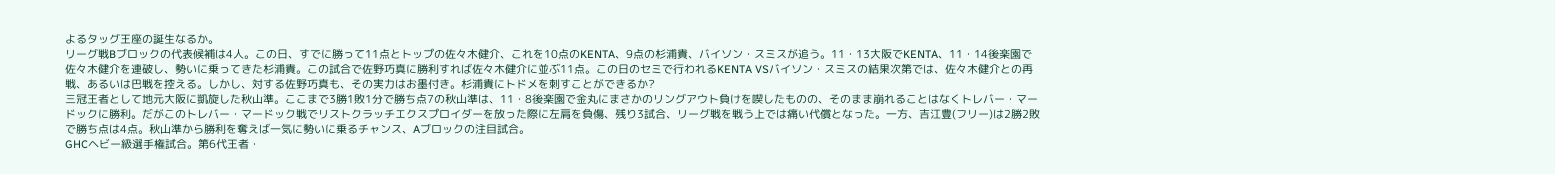よるタッグ王座の誕生なるか。
リーグ戦Bブロックの代表候補は4人。この日、すでに勝って11点とトップの佐々木健介、これを10点のKENTA、9点の杉浦貴、バイソン・スミスが追う。11・13大阪でKENTA、11・14後楽園で佐々木健介を連破し、勢いに乗ってきた杉浦貴。この試合で佐野巧真に勝利すれば佐々木健介に並ぶ11点。この日のセミで行われるKENTA VSバイソン・スミスの結果次第では、佐々木健介との再戦、あるいは巴戦を控える。しかし、対する佐野巧真も、その実力はお墨付き。杉浦貴にトドメを刺すことができるか?
三冠王者として地元大阪に凱旋した秋山準。ここまで3勝1敗1分で勝ち点7の秋山準は、11・8後楽園で金丸にまさかのリングアウト負けを喫したものの、そのまま崩れることはなくトレバー・マードックに勝利。だがこのトレバー・マードック戦でリストクラッチエクスプロイダーを放った際に左肩を負傷、残り3試合、リーグ戦を戦う上では痛い代償となった。一方、吉江豊(フリー)は2勝2敗で勝ち点は4点。秋山準から勝利を奪えば一気に勢いに乗るチャンス、Aブロックの注目試合。
GHCヘビー級選手権試合。第6代王者・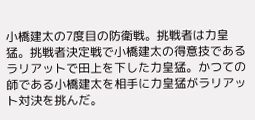小橋建太の7度目の防衛戦。挑戦者は力皇猛。挑戦者決定戦で小橋建太の得意技であるラリアットで田上を下した力皇猛。かつての師である小橋建太を相手に力皇猛がラリアット対決を挑んだ。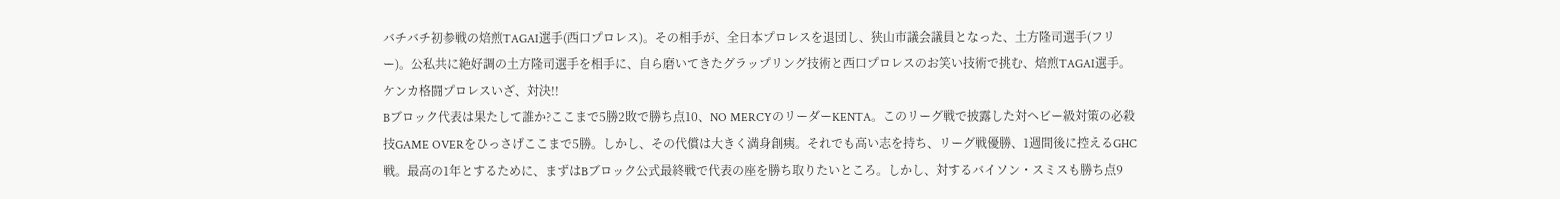バチバチ初参戦の焙煎TAGAI選手(西口プロレス)。その相手が、全日本プロレスを退団し、狭山市議会議員となった、土方隆司選手(フリー)。公私共に絶好調の土方隆司選手を相手に、自ら磨いてきたグラップリング技術と西口プロレスのお笑い技術で挑む、焙煎TAGAI選手。ケンカ格闘プロレスいざ、対決!!
Bブロック代表は果たして誰か?ここまで5勝2敗で勝ち点10、NO MERCYのリーダーKENTA。このリーグ戦で披露した対ヘビー級対策の必殺技GAME OVERをひっさげここまで5勝。しかし、その代償は大きく満身創痍。それでも高い志を持ち、リーグ戦優勝、1週間後に控えるGHC戦。最高の1年とするために、まずはBブロック公式最終戦で代表の座を勝ち取りたいところ。しかし、対するバイソン・スミスも勝ち点9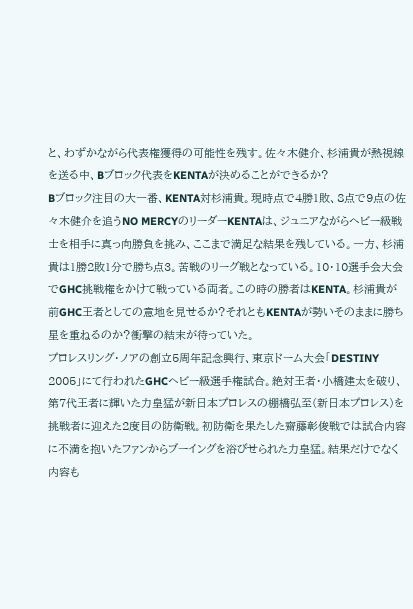と、わずかながら代表権獲得の可能性を残す。佐々木健介、杉浦貴が熱視線を送る中、Bブロック代表をKENTAが決めることができるか?
Bブロック注目の大一番、KENTA対杉浦貴。現時点で4勝1敗、8点で9点の佐々木健介を追うNO MERCYのリーダーKENTAは、ジュニアながらヘビー級戦士を相手に真っ向勝負を挑み、ここまで満足な結果を残している。一方、杉浦貴は1勝2敗1分で勝ち点3。苦戦のリーグ戦となっている。10・10選手会大会でGHC挑戦権をかけて戦っている両者。この時の勝者はKENTA。杉浦貴が前GHC王者としての意地を見せるか?それともKENTAが勢いそのままに勝ち星を重ねるのか?衝撃の結末が待っていた。
プロレスリング・ノアの創立5周年記念興行、東京ドーム大会「DESTINY 2005」にて行われたGHCヘビー級選手権試合。絶対王者・小橋建太を破り、第7代王者に輝いた力皇猛が新日本プロレスの棚橋弘至(新日本プロレス)を挑戦者に迎えた2度目の防衛戦。初防衛を果たした齋藤彰俊戦では試合内容に不満を抱いたファンからブーイングを浴びせられた力皇猛。結果だけでなく内容も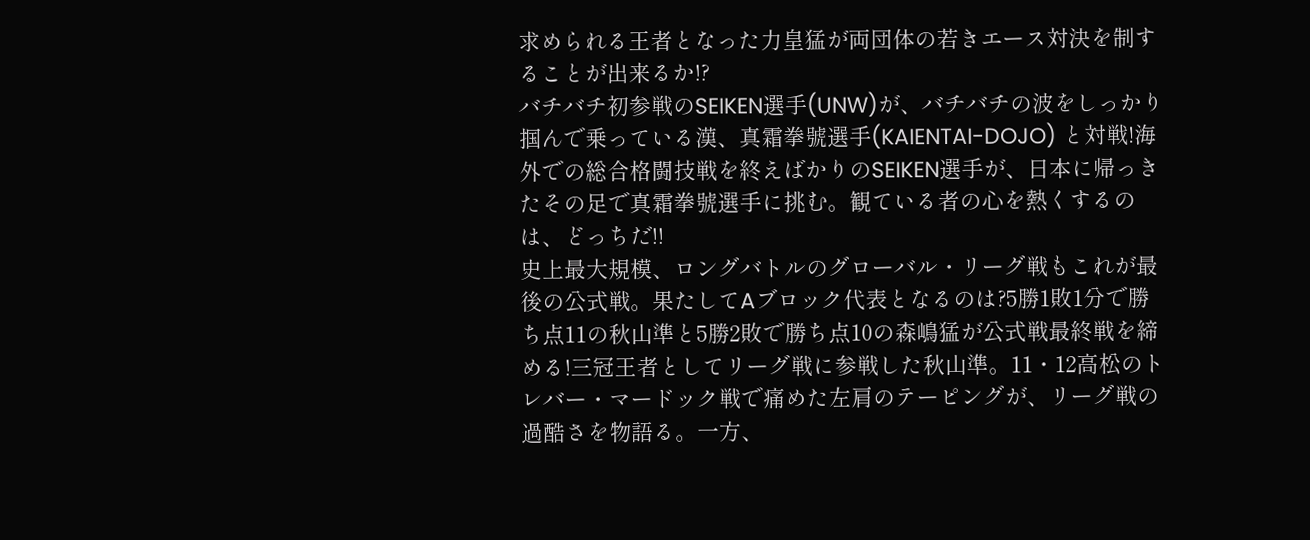求められる王者となった力皇猛が両団体の若きエース対決を制することが出来るか!?
バチバチ初参戦のSEIKEN選手(UNW)が、バチバチの波をしっかり掴んで乗っている漢、真霜拳號選手(KAIENTAI-DOJO) と対戦!海外での総合格闘技戦を終えばかりのSEIKEN選手が、日本に帰っきたその足で真霜拳號選手に挑む。観ている者の心を熱くするのは、どっちだ!!
史上最大規模、ロングバトルのグローバル・リーグ戦もこれが最後の公式戦。果たしてAブロック代表となるのは?5勝1敗1分で勝ち点11の秋山準と5勝2敗で勝ち点10の森嶋猛が公式戦最終戦を締める!三冠王者としてリーグ戦に参戦した秋山準。11・12高松のトレバー・マードック戦で痛めた左肩のテーピングが、リーグ戦の過酷さを物語る。一方、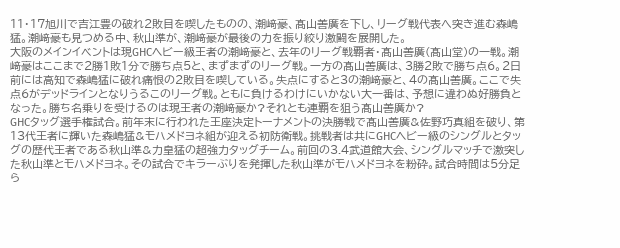11・17旭川で吉江豊の破れ2敗目を喫したものの、潮﨑豪、髙山善廣を下し、リーグ戦代表へ突き進む森嶋猛。潮﨑豪も見つめる中、秋山準が、潮﨑豪が最後の力を振り絞り激闘を展開した。
大阪のメインイベントは現GHCヘビー級王者の潮﨑豪と、去年のリーグ戦覇者・髙山善廣(髙山堂)の一戦。潮﨑豪はここまで2勝1敗1分で勝ち点5と、まずまずのリーグ戦。一方の髙山善廣は、3勝2敗で勝ち点6。2日前には高知で森嶋猛に破れ痛恨の2敗目を喫している。失点にすると3の潮﨑豪と、4の髙山善廣。ここで失点6がデッドラインとなりうるこのリーグ戦。ともに負けるわけにいかない大一番は、予想に違わぬ好勝負となった。勝ち名乗りを受けるのは現王者の潮﨑豪か?それとも連覇を狙う髙山善廣か?
GHCタッグ選手権試合。前年末に行われた王座決定トーナメントの決勝戦で髙山善廣&佐野巧真組を破り、第13代王者に輝いた森嶋猛&モハメドヨネ組が迎える初防衛戦。挑戦者は共にGHCヘビー級のシングルとタッグの歴代王者である秋山準&力皇猛の超強力タッグチーム。前回の3.4武道館大会、シングルマッチで激突した秋山準とモハメドヨネ。その試合でキラーぶりを発揮した秋山準がモハメドヨネを粉砕。試合時間は5分足ら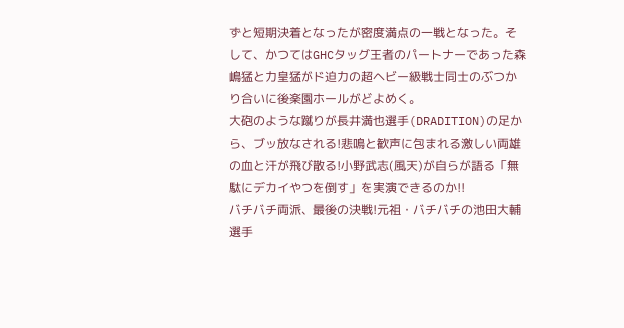ずと短期決着となったが密度満点の一戦となった。そして、かつてはGHCタッグ王者のパートナーであった森嶋猛と力皇猛がド迫力の超ヘビー級戦士同士のぶつかり合いに後楽園ホールがどよめく。
大砲のような蹴りが長井満也選手(DRADITION)の足から、ブッ放なされる!悲鳴と歓声に包まれる激しい両雄の血と汗が飛び散る!小野武志(風天)が自らが語る「無駄にデカイやつを倒す」を実演できるのか!!
バチバチ両派、最後の決戦!元祖・バチバチの池田大輔選手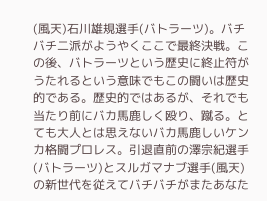(風天)石川雄規選手(バトラーツ)。バチバチ二派がようやくここで最終決戦。この後、バトラーツという歴史に終止符がうたれるという意味でもこの闘いは歴史的である。歴史的ではあるが、それでも当たり前にバカ馬鹿しく殴り、蹴る。とても大人とは思えないバカ馬鹿しいケンカ格闘プロレス。引退直前の澤宗紀選手(バトラーツ)とスルガマナブ選手(風天)の新世代を従えてバチバチがまたあなた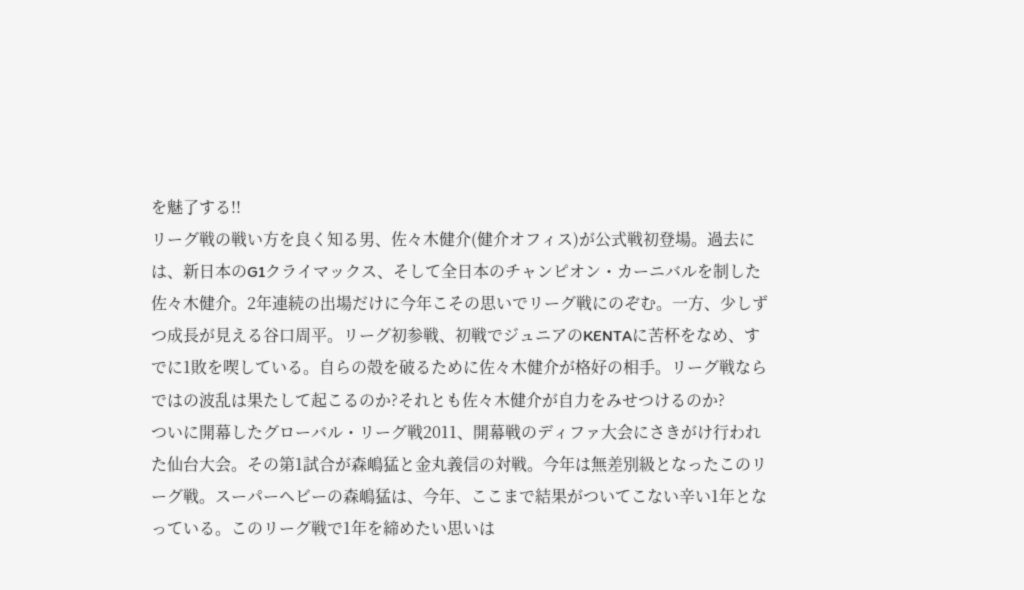を魅了する!!
リーグ戦の戦い方を良く知る男、佐々木健介(健介オフィス)が公式戦初登場。過去には、新日本のG1クライマックス、そして全日本のチャンピオン・カーニバルを制した佐々木健介。2年連続の出場だけに今年こその思いでリーグ戦にのぞむ。一方、少しずつ成長が見える谷口周平。リーグ初参戦、初戦でジュニアのKENTAに苦杯をなめ、すでに1敗を喫している。自らの殻を破るために佐々木健介が格好の相手。リーグ戦ならではの波乱は果たして起こるのか?それとも佐々木健介が自力をみせつけるのか?
ついに開幕したグローバル・リーグ戦2011、開幕戦のディファ大会にさきがけ行われた仙台大会。その第1試合が森嶋猛と金丸義信の対戦。今年は無差別級となったこのリーグ戦。スーパーヘビーの森嶋猛は、今年、ここまで結果がついてこない辛い1年となっている。このリーグ戦で1年を締めたい思いは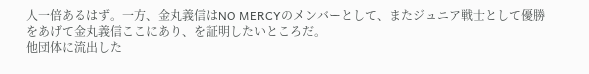人一倍あるはず。一方、金丸義信はNO MERCYのメンバーとして、またジュニア戦士として優勝をあげて金丸義信ここにあり、を証明したいところだ。
他団体に流出した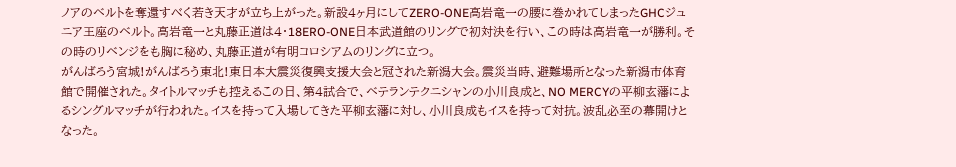ノアのベルトを奪還すべく若き天才が立ち上がった。新設4ヶ月にしてZERO-ONE高岩竜一の腰に巻かれてしまったGHCジュニア王座のベルト。高岩竜一と丸藤正道は4・18ERO-ONE日本武道館のリングで初対決を行い、この時は高岩竜一が勝利。その時のリベンジをも胸に秘め、丸藤正道が有明コロシアムのリングに立つ。
がんばろう宮城!がんばろう東北!東日本大震災復興支援大会と冠された新潟大会。震災当時、避難場所となった新潟市体育館で開催された。タイトルマッチも控えるこの日、第4試合で、ベテランテクニシャンの小川良成と、NO MERCYの平柳玄藩によるシングルマッチが行われた。イスを持って入場してきた平柳玄藩に対し、小川良成もイスを持って対抗。波乱必至の幕開けとなった。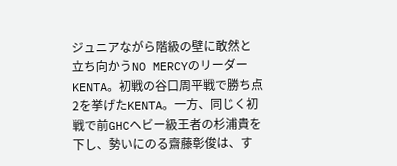ジュニアながら階級の壁に敢然と立ち向かうNO MERCYのリーダーKENTA。初戦の谷口周平戦で勝ち点2を挙げたKENTA。一方、同じく初戦で前GHCヘビー級王者の杉浦貴を下し、勢いにのる齋藤彰俊は、す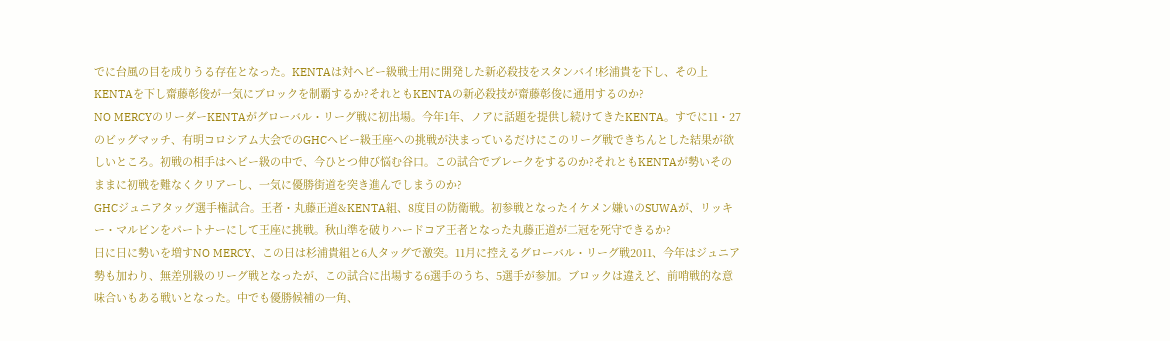でに台風の目を成りうる存在となった。KENTAは対ヘビー級戦士用に開発した新必殺技をスタンバイ!杉浦貴を下し、その上KENTAを下し齋藤彰俊が一気にブロックを制覇するか?それともKENTAの新必殺技が齋藤彰俊に通用するのか?
NO MERCYのリーダーKENTAがグローバル・リーグ戦に初出場。今年1年、ノアに話題を提供し続けてきたKENTA。すでに11・27のビッグマッチ、有明コロシアム大会でのGHCヘビー級王座への挑戦が決まっているだけにこのリーグ戦できちんとした結果が欲しいところ。初戦の相手はヘビー級の中で、今ひとつ伸び悩む谷口。この試合でブレークをするのか?それともKENTAが勢いそのままに初戦を難なくクリアーし、一気に優勝街道を突き進んでしまうのか?
GHCジュニアタッグ選手権試合。王者・丸藤正道&KENTA組、8度目の防衛戦。初参戦となったイケメン嫌いのSUWAが、リッキー・マルビンをパートナーにして王座に挑戦。秋山準を破りハードコア王者となった丸藤正道が二冠を死守できるか?
日に日に勢いを増すNO MERCY、この日は杉浦貴組と6人タッグで激突。11月に控えるグローバル・リーグ戦2011、今年はジュニア勢も加わり、無差別級のリーグ戦となったが、この試合に出場する6選手のうち、5選手が参加。ブロックは違えど、前哨戦的な意味合いもある戦いとなった。中でも優勝候補の一角、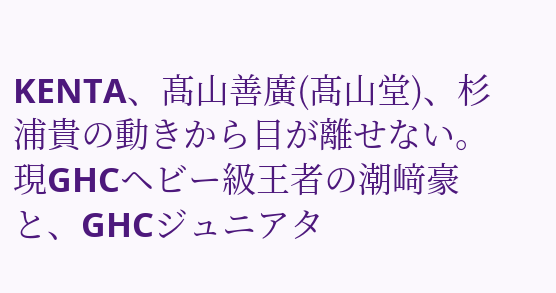KENTA、髙山善廣(髙山堂)、杉浦貴の動きから目が離せない。
現GHCヘビー級王者の潮﨑豪と、GHCジュニアタ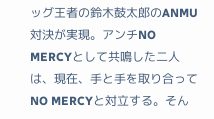ッグ王者の鈴木鼓太郎のANMU対決が実現。アンチNO MERCYとして共鳴した二人は、現在、手と手を取り合ってNO MERCYと対立する。そん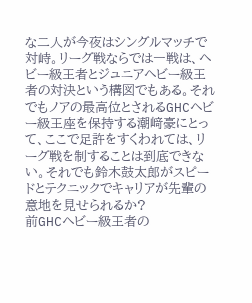な二人が今夜はシングルマッチで対峙。リーグ戦ならでは一戦は、ヘビー級王者とジュニアヘビー級王者の対決という構図でもある。それでもノアの最高位とされるGHCヘビー級王座を保持する潮﨑豪にとって、ここで足許をすくわれては、リーグ戦を制することは到底できない。それでも鈴木鼓太郎がスピードとテクニックでキャリアが先輩の意地を見せられるか?
前GHCヘビー級王者の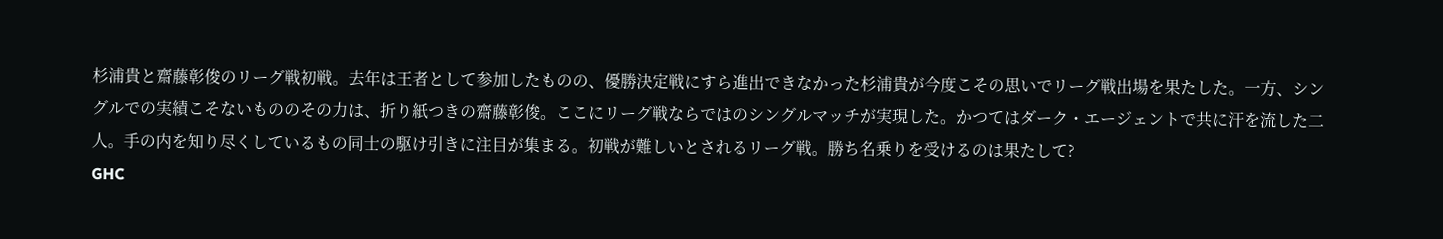杉浦貴と齋藤彰俊のリーグ戦初戦。去年は王者として参加したものの、優勝決定戦にすら進出できなかった杉浦貴が今度こその思いでリーグ戦出場を果たした。一方、シングルでの実績こそないもののその力は、折り紙つきの齋藤彰俊。ここにリーグ戦ならではのシングルマッチが実現した。かつてはダーク・エージェントで共に汗を流した二人。手の内を知り尽くしているもの同士の駆け引きに注目が集まる。初戦が難しいとされるリーグ戦。勝ち名乗りを受けるのは果たして?
GHC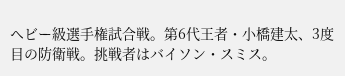ヘビー級選手権試合戦。第6代王者・小橋建太、3度目の防衛戦。挑戦者はバイソン・スミス。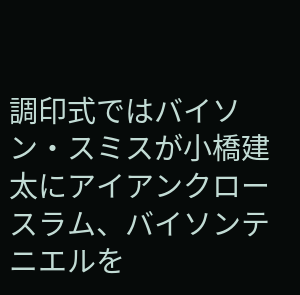調印式ではバイソン・スミスが小橋建太にアイアンクロースラム、バイソンテニエルを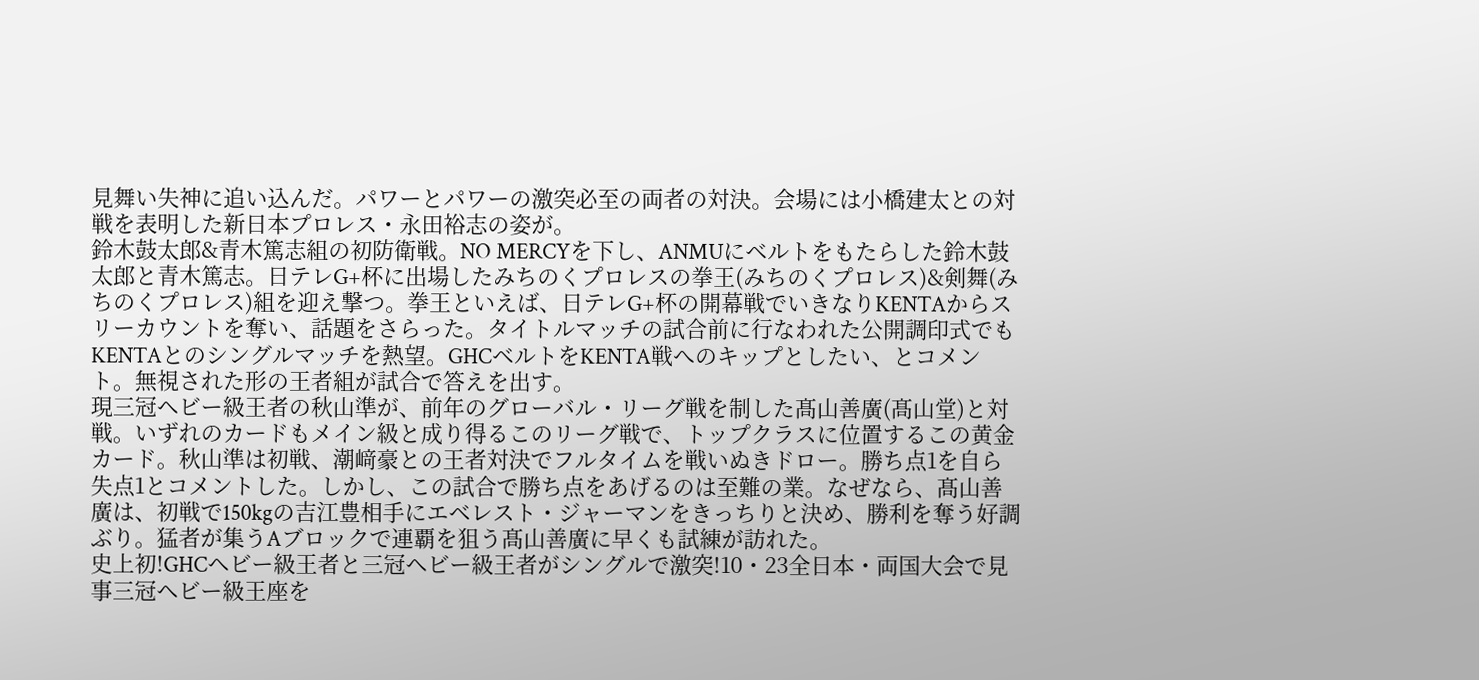見舞い失神に追い込んだ。パワーとパワーの激突必至の両者の対決。会場には小橋建太との対戦を表明した新日本プロレス・永田裕志の姿が。
鈴木鼓太郎&青木篤志組の初防衛戦。NO MERCYを下し、ANMUにベルトをもたらした鈴木鼓太郎と青木篤志。日テレG+杯に出場したみちのくプロレスの拳王(みちのくプロレス)&剣舞(みちのくプロレス)組を迎え撃つ。拳王といえば、日テレG+杯の開幕戦でいきなりKENTAからスリーカウントを奪い、話題をさらった。タイトルマッチの試合前に行なわれた公開調印式でもKENTAとのシングルマッチを熱望。GHCベルトをKENTA戦へのキップとしたい、とコメント。無視された形の王者組が試合で答えを出す。
現三冠ヘビー級王者の秋山準が、前年のグローバル・リーグ戦を制した髙山善廣(髙山堂)と対戦。いずれのカードもメイン級と成り得るこのリーグ戦で、トップクラスに位置するこの黄金カード。秋山準は初戦、潮﨑豪との王者対決でフルタイムを戦いぬきドロー。勝ち点1を自ら失点1とコメントした。しかし、この試合で勝ち点をあげるのは至難の業。なぜなら、髙山善廣は、初戦で150kgの吉江豊相手にエベレスト・ジャーマンをきっちりと決め、勝利を奪う好調ぶり。猛者が集うAブロックで連覇を狙う髙山善廣に早くも試練が訪れた。
史上初!GHCヘビー級王者と三冠ヘビー級王者がシングルで激突!10・23全日本・両国大会で見事三冠ヘビー級王座を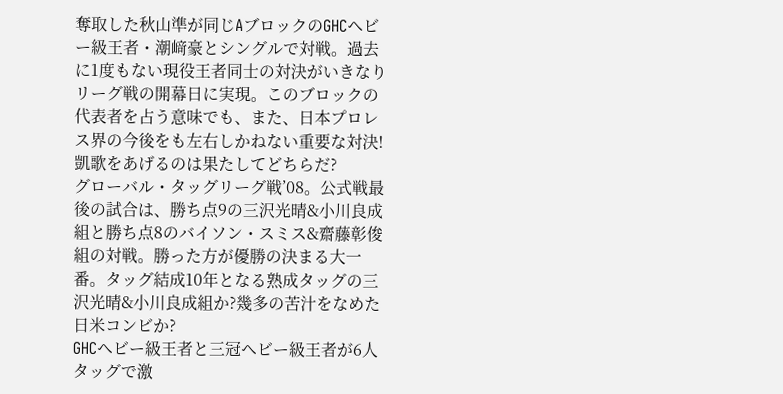奪取した秋山準が同じAブロックのGHCヘビー級王者・潮﨑豪とシングルで対戦。過去に1度もない現役王者同士の対決がいきなりリーグ戦の開幕日に実現。このブロックの代表者を占う意味でも、また、日本プロレス界の今後をも左右しかねない重要な対決!凱歌をあげるのは果たしてどちらだ?
グローバル・タッグリーグ戦’08。公式戦最後の試合は、勝ち点9の三沢光晴&小川良成組と勝ち点8のバイソン・スミス&齋藤彰俊組の対戦。勝った方が優勝の決まる大一番。タッグ結成10年となる熟成タッグの三沢光晴&小川良成組か?幾多の苦汁をなめた日米コンビか?
GHCヘビー級王者と三冠ヘビー級王者が6人タッグで激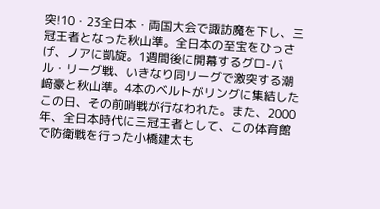突!10・23全日本・両国大会で諏訪魔を下し、三冠王者となった秋山準。全日本の至宝をひっさげ、ノアに凱旋。1週間後に開幕するグロ-バル・リーグ戦、いきなり同リーグで激突する潮﨑豪と秋山準。4本のベルトがリングに集結したこの日、その前哨戦が行なわれた。また、2000年、全日本時代に三冠王者として、この体育館で防衛戦を行った小橋建太も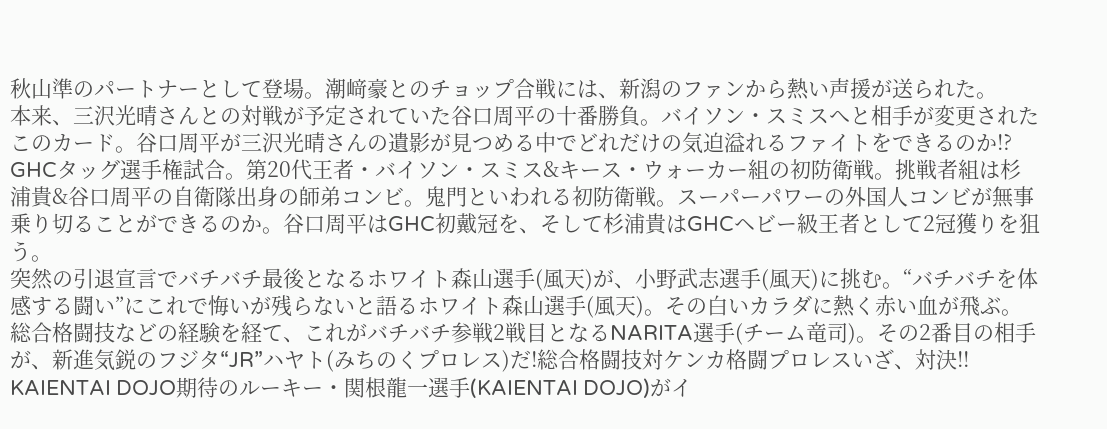秋山準のパートナーとして登場。潮﨑豪とのチョップ合戦には、新潟のファンから熱い声援が送られた。
本来、三沢光晴さんとの対戦が予定されていた谷口周平の十番勝負。バイソン・スミスへと相手が変更されたこのカード。谷口周平が三沢光晴さんの遺影が見つめる中でどれだけの気迫溢れるファイトをできるのか!?
GHCタッグ選手権試合。第20代王者・バイソン・スミス&キース・ウォーカー組の初防衛戦。挑戦者組は杉浦貴&谷口周平の自衛隊出身の師弟コンビ。鬼門といわれる初防衛戦。スーパーパワーの外国人コンビが無事乗り切ることができるのか。谷口周平はGHC初戴冠を、そして杉浦貴はGHCヘビー級王者として2冠獲りを狙う。
突然の引退宣言でバチバチ最後となるホワイト森山選手(風天)が、小野武志選手(風天)に挑む。“バチバチを体感する闘い”にこれで悔いが残らないと語るホワイト森山選手(風天)。その白いカラダに熱く赤い血が飛ぶ。
総合格闘技などの経験を経て、これがバチバチ参戦2戦目となるNARITA選手(チーム竜司)。その2番目の相手が、新進気鋭のフジタ“JR”ハヤト(みちのくプロレス)だ!総合格闘技対ケンカ格闘プロレスいざ、対決!!
KAIENTAI DOJO期待のルーキー・関根龍一選手(KAIENTAI DOJO)がイ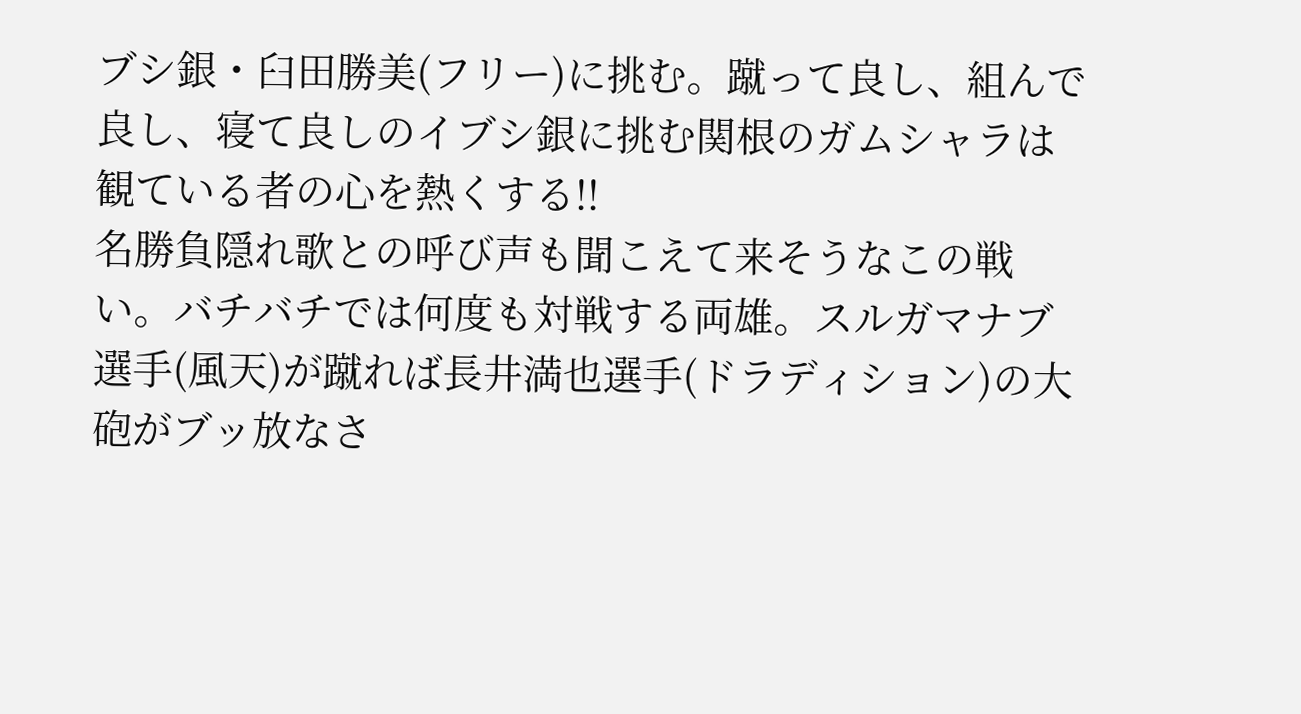ブシ銀・臼田勝美(フリー)に挑む。蹴って良し、組んで良し、寝て良しのイブシ銀に挑む関根のガムシャラは観ている者の心を熱くする!!
名勝負隠れ歌との呼び声も聞こえて来そうなこの戦い。バチバチでは何度も対戦する両雄。スルガマナブ選手(風天)が蹴れば長井満也選手(ドラディション)の大砲がブッ放なさ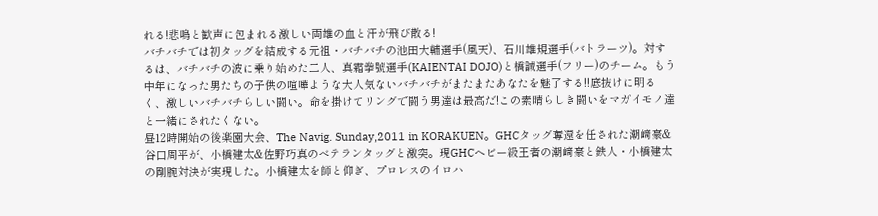れる!悲鳴と歓声に包まれる激しい両雄の血と汗が飛び散る!
バチバチでは初タッグを結成する元祖・バチバチの池田大輔選手(風天)、石川雄規選手(バトラーツ)。対するは、バチバチの波に乗り始めた二人、真霜拳號選手(KAIENTAI DOJO)と橋誠選手(フリー)のチーム。もう中年になった男たちの子供の喧嘩ような大人気ないバチバチがまたまたあなたを魅了する!!底抜けに明るく、激しいバチバチらしい闘い。命を掛けてリングで闘う男達は最高だ!この素晴らしき闘いをマガイモノ達と一緒にされたくない。
昼12時開始の後楽園大会、The Navig. Sunday,2011 in KORAKUEN。GHCタッグ奪還を任された潮﨑豪&谷口周平が、小橋建太&佐野巧真のべテランタッグと激突。現GHCヘビー級王者の潮﨑豪と鉄人・小橋建太の剛腕対決が実現した。小橋建太を師と仰ぎ、プロレスのイロハ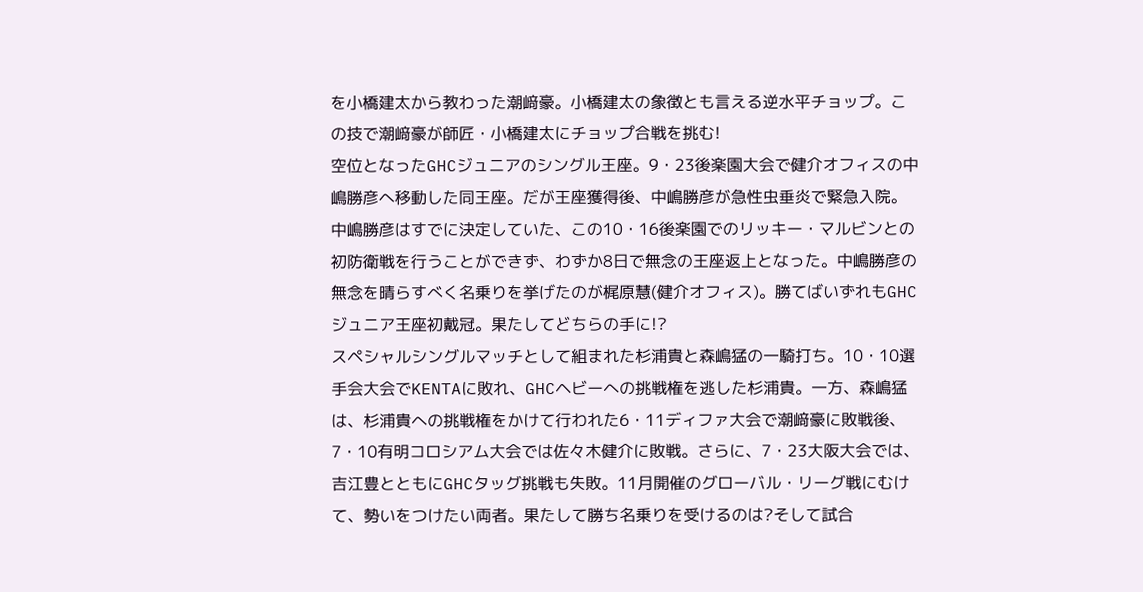を小橋建太から教わった潮﨑豪。小橋建太の象徴とも言える逆水平チョップ。この技で潮﨑豪が師匠・小橋建太にチョップ合戦を挑む!
空位となったGHCジュニアのシングル王座。9・23後楽園大会で健介オフィスの中嶋勝彦へ移動した同王座。だが王座獲得後、中嶋勝彦が急性虫垂炎で緊急入院。中嶋勝彦はすでに決定していた、この10・16後楽園でのリッキー・マルビンとの初防衛戦を行うことができず、わずか8日で無念の王座返上となった。中嶋勝彦の無念を晴らすべく名乗りを挙げたのが梶原慧(健介オフィス)。勝てばいずれもGHCジュニア王座初戴冠。果たしてどちらの手に!?
スペシャルシングルマッチとして組まれた杉浦貴と森嶋猛の一騎打ち。10・10選手会大会でKENTAに敗れ、GHCヘビーへの挑戦権を逃した杉浦貴。一方、森嶋猛は、杉浦貴への挑戦権をかけて行われた6・11ディファ大会で潮﨑豪に敗戦後、7・10有明コロシアム大会では佐々木健介に敗戦。さらに、7・23大阪大会では、吉江豊とともにGHCタッグ挑戦も失敗。11月開催のグローバル・リーグ戦にむけて、勢いをつけたい両者。果たして勝ち名乗りを受けるのは?そして試合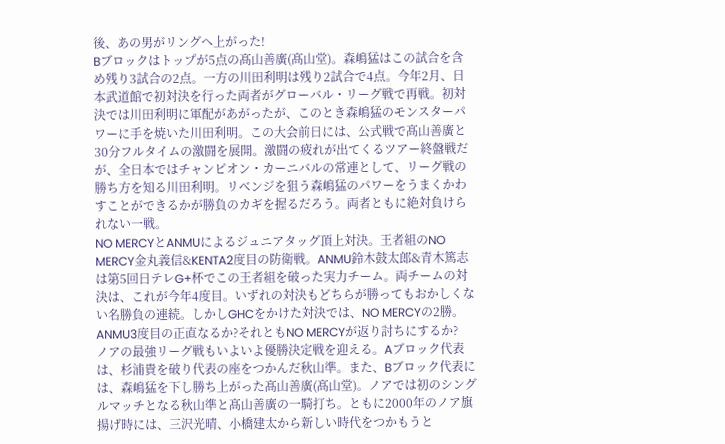後、あの男がリングへ上がった!
Bブロックはトップが5点の髙山善廣(髙山堂)。森嶋猛はこの試合を含め残り3試合の2点。一方の川田利明は残り2試合で4点。今年2月、日本武道館で初対決を行った両者がグローバル・リーグ戦で再戦。初対決では川田利明に軍配があがったが、このとき森嶋猛のモンスターパワーに手を焼いた川田利明。この大会前日には、公式戦で髙山善廣と30分フルタイムの激闘を展開。激闘の疲れが出てくるツアー終盤戦だが、全日本ではチャンピオン・カーニバルの常連として、リーグ戦の勝ち方を知る川田利明。リベンジを狙う森嶋猛のパワーをうまくかわすことができるかが勝負のカギを握るだろう。両者ともに絶対負けられない一戦。
NO MERCYとANMUによるジュニアタッグ頂上対決。王者組のNO MERCY金丸義信&KENTA2度目の防衛戦。ANMU鈴木鼓太郎&青木篤志は第5回日テレG+杯でこの王者組を破った実力チーム。両チームの対決は、これが今年4度目。いずれの対決もどちらが勝ってもおかしくない名勝負の連続。しかしGHCをかけた対決では、NO MERCYの2勝。ANMU3度目の正直なるか?それともNO MERCYが返り討ちにするか?
ノアの最強リーグ戦もいよいよ優勝決定戦を迎える。Aブロック代表は、杉浦貴を破り代表の座をつかんだ秋山準。また、Bブロック代表には、森嶋猛を下し勝ち上がった髙山善廣(髙山堂)。ノアでは初のシングルマッチとなる秋山準と髙山善廣の一騎打ち。ともに2000年のノア旗揚げ時には、三沢光晴、小橋建太から新しい時代をつかもうと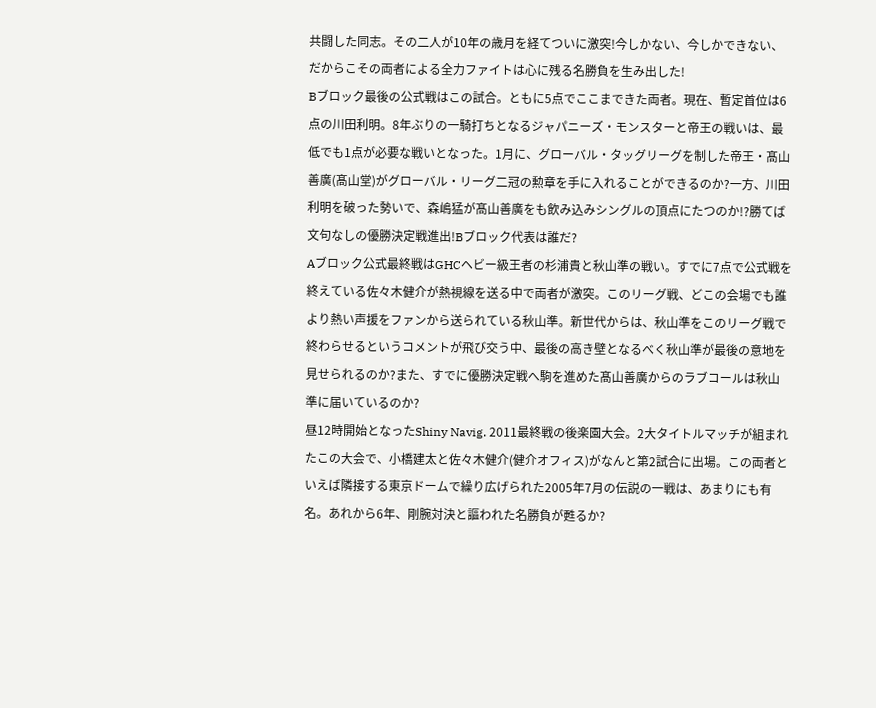共闘した同志。その二人が10年の歳月を経てついに激突!今しかない、今しかできない、だからこその両者による全力ファイトは心に残る名勝負を生み出した!
Bブロック最後の公式戦はこの試合。ともに5点でここまできた両者。現在、暫定首位は6点の川田利明。8年ぶりの一騎打ちとなるジャパニーズ・モンスターと帝王の戦いは、最低でも1点が必要な戦いとなった。1月に、グローバル・タッグリーグを制した帝王・髙山善廣(髙山堂)がグローバル・リーグ二冠の勲章を手に入れることができるのか?一方、川田利明を破った勢いで、森嶋猛が髙山善廣をも飲み込みシングルの頂点にたつのか!?勝てば文句なしの優勝決定戦進出!Bブロック代表は誰だ?
Aブロック公式最終戦はGHCヘビー級王者の杉浦貴と秋山準の戦い。すでに7点で公式戦を終えている佐々木健介が熱視線を送る中で両者が激突。このリーグ戦、どこの会場でも誰より熱い声援をファンから送られている秋山準。新世代からは、秋山準をこのリーグ戦で終わらせるというコメントが飛び交う中、最後の高き壁となるべく秋山準が最後の意地を見せられるのか?また、すでに優勝決定戦へ駒を進めた髙山善廣からのラブコールは秋山準に届いているのか?
昼12時開始となったShiny Navig. 2011最終戦の後楽園大会。2大タイトルマッチが組まれたこの大会で、小橋建太と佐々木健介(健介オフィス)がなんと第2試合に出場。この両者といえば隣接する東京ドームで繰り広げられた2005年7月の伝説の一戦は、あまりにも有名。あれから6年、剛腕対決と謳われた名勝負が甦るか?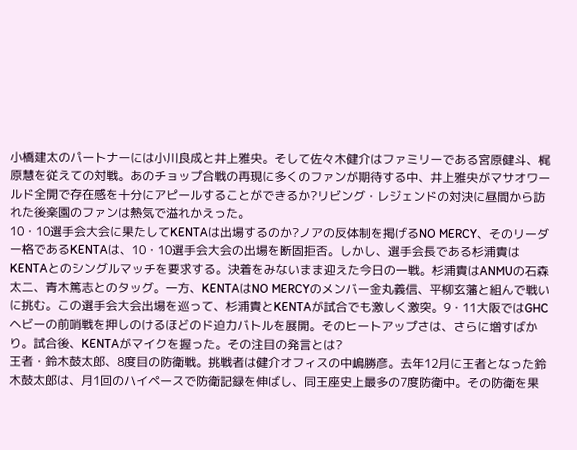小橋建太のパートナーには小川良成と井上雅央。そして佐々木健介はファミリーである宮原健斗、梶原慧を従えての対戦。あのチョップ合戦の再現に多くのファンが期待する中、井上雅央がマサオワールド全開で存在感を十分にアピールすることができるか?リビング・レジェンドの対決に昼間から訪れた後楽園のファンは熱気で溢れかえった。
10・10選手会大会に果たしてKENTAは出場するのか?ノアの反体制を掲げるNO MERCY、そのリーダー格であるKENTAは、10・10選手会大会の出場を断固拒否。しかし、選手会長である杉浦貴はKENTAとのシングルマッチを要求する。決着をみないまま迎えた今日の一戦。杉浦貴はANMUの石森太二、青木篤志とのタッグ。一方、KENTAはNO MERCYのメンバー金丸義信、平柳玄藩と組んで戦いに挑む。この選手会大会出場を巡って、杉浦貴とKENTAが試合でも激しく激突。9・11大阪ではGHCヘビーの前哨戦を押しのけるほどのド迫力バトルを展開。そのヒートアップさは、さらに増すばかり。試合後、KENTAがマイクを握った。その注目の発言とは?
王者・鈴木鼓太郎、8度目の防衛戦。挑戦者は健介オフィスの中嶋勝彦。去年12月に王者となった鈴木鼓太郎は、月1回のハイペースで防衛記録を伸ばし、同王座史上最多の7度防衛中。その防衛を果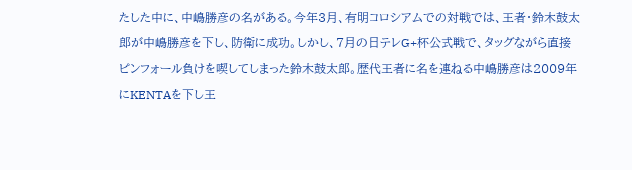たした中に、中嶋勝彦の名がある。今年3月、有明コロシアムでの対戦では、王者・鈴木鼓太郎が中嶋勝彦を下し、防衛に成功。しかし、7月の日テレG+杯公式戦で、タッグながら直接ピンフォール負けを喫してしまった鈴木鼓太郎。歴代王者に名を連ねる中嶋勝彦は2009年にKENTAを下し王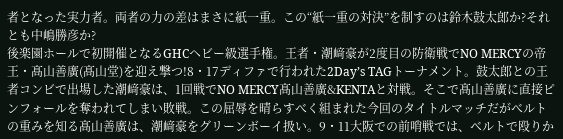者となった実力者。両者の力の差はまさに紙一重。この“紙一重の対決”を制すのは鈴木鼓太郎か?それとも中嶋勝彦か?
後楽園ホールで初開催となるGHCヘビー級選手権。王者・潮﨑豪が2度目の防衛戦でNO MERCYの帝王・髙山善廣(髙山堂)を迎え撃つ!8・17ディファで行われた2Day’s TAGトーナメント。鼓太郎との王者コンビで出場した潮﨑豪は、1回戦でNO MERCY髙山善廣&KENTAと対戦。そこで髙山善廣に直接ピンフォールを奪われてしまい敗戦。この屈辱を晴らすべく組まれた今回のタイトルマッチだがべルトの重みを知る髙山善廣は、潮﨑豪をグリーンボーイ扱い。9・11大阪での前哨戦では、ベルトで殴りか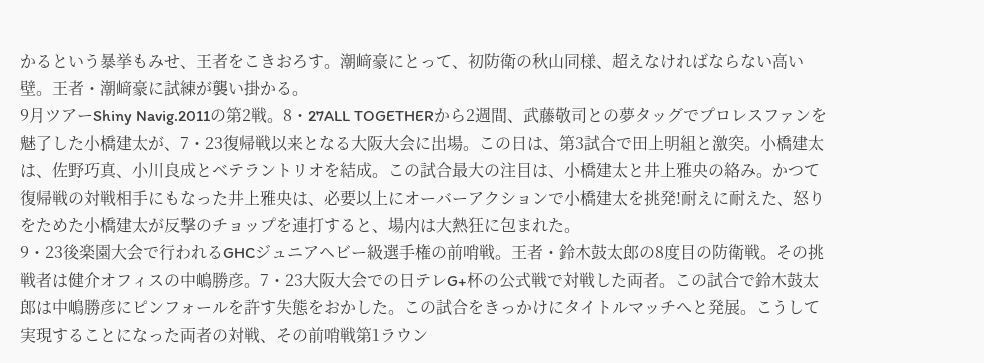かるという暴挙もみせ、王者をこきおろす。潮﨑豪にとって、初防衛の秋山同様、超えなければならない高い壁。王者・潮﨑豪に試練が襲い掛かる。
9月ツアーShiny Navig.2011の第2戦。8・27ALL TOGETHERから2週間、武藤敬司との夢タッグでプロレスファンを魅了した小橋建太が、7・23復帰戦以来となる大阪大会に出場。この日は、第3試合で田上明組と激突。小橋建太は、佐野巧真、小川良成とベテラントリオを結成。この試合最大の注目は、小橋建太と井上雅央の絡み。かつて復帰戦の対戦相手にもなった井上雅央は、必要以上にオーバーアクションで小橋建太を挑発!耐えに耐えた、怒りをためた小橋建太が反撃のチョップを連打すると、場内は大熱狂に包まれた。
9・23後楽園大会で行われるGHCジュニアヘビー級選手権の前哨戦。王者・鈴木鼓太郎の8度目の防衛戦。その挑戦者は健介オフィスの中嶋勝彦。7・23大阪大会での日テレG+杯の公式戦で対戦した両者。この試合で鈴木鼓太郎は中嶋勝彦にピンフォールを許す失態をおかした。この試合をきっかけにタイトルマッチへと発展。こうして実現することになった両者の対戦、その前哨戦第1ラウン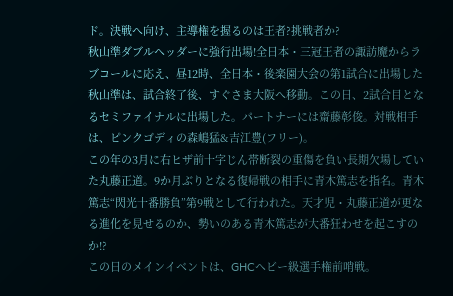ド。決戦へ向け、主導権を握るのは王者?挑戦者か?
秋山準ダブルヘッダーに強行出場!全日本・三冠王者の諏訪魔からラブコールに応え、昼12時、全日本・後楽園大会の第1試合に出場した秋山準は、試合終了後、すぐさま大阪へ移動。この日、2試合目となるセミファイナルに出場した。パートナーには齋藤彰俊。対戦相手は、ピンクゴディの森嶋猛&吉江豊(フリー)。
この年の3月に右ヒザ前十字じん帯断裂の重傷を負い長期欠場していた丸藤正道。9か月ぶりとなる復帰戦の相手に青木篤志を指名。青木篤志“閃光十番勝負”第9戦として行われた。天才児・丸藤正道が更なる進化を見せるのか、勢いのある青木篤志が大番狂わせを起こすのか!?
この日のメインイベントは、GHCヘビー級選手権前哨戦。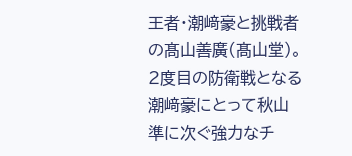王者・潮﨑豪と挑戦者の髙山善廣(髙山堂)。2度目の防衛戦となる潮﨑豪にとって秋山準に次ぐ強力なチ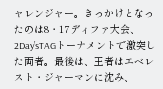ャレンジャー。きっかけとなったのは8・17ディファ大会、2Day’sTAGトーナメントで激突した両者。最後は、王者はエベレスト・ジャーマンに沈み、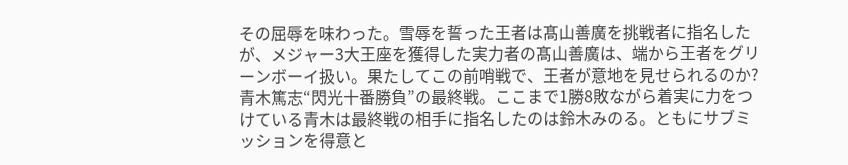その屈辱を味わった。雪辱を誓った王者は髙山善廣を挑戦者に指名したが、メジャー3大王座を獲得した実力者の髙山善廣は、端から王者をグリーンボーイ扱い。果たしてこの前哨戦で、王者が意地を見せられるのか?
青木篤志“閃光十番勝負”の最終戦。ここまで1勝8敗ながら着実に力をつけている青木は最終戦の相手に指名したのは鈴木みのる。ともにサブミッションを得意と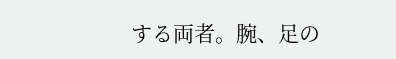する両者。腕、足の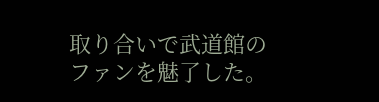取り合いで武道館のファンを魅了した。